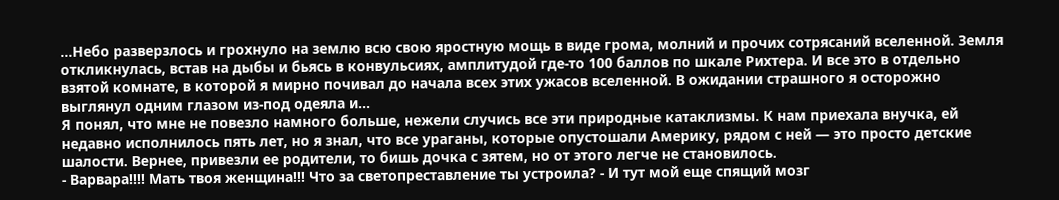...Небо разверзлось и грохнуло на землю всю свою яростную мощь в виде грома, молний и прочих сотрясаний вселенной. Земля откликнулась, встав на дыбы и бьясь в конвульсиях, амплитудой где-то 100 баллов по шкале Рихтера. И все это в отдельно взятой комнате, в которой я мирно почивал до начала всех этих ужасов вселенной. В ожидании страшного я осторожно выглянул одним глазом из-под одеяла и...
Я понял, что мне не повезло намного больше, нежели случись все эти природные катаклизмы. К нам приехала внучка, ей недавно исполнилось пять лет, но я знал, что все ураганы, которые опустошали Америку, рядом с ней — это просто детские шалости. Вернее, привезли ее родители, то бишь дочка с зятем, но от этого легче не становилось.
- Варвара!!!! Мать твоя женщина!!! Что за светопреставление ты устроила? - И тут мой еще спящий мозг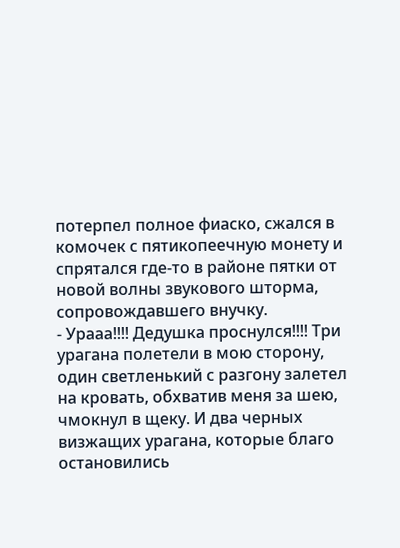потерпел полное фиаско, сжался в комочек с пятикопеечную монету и спрятался где-то в районе пятки от новой волны звукового шторма, сопровождавшего внучку.
- Урааа!!!! Дедушка проснулся!!!! Три урагана полетели в мою сторону, один светленький с разгону залетел на кровать, обхватив меня за шею, чмокнул в щеку. И два черных визжащих урагана, которые благо остановились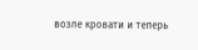возле кровати и теперь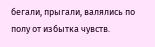бегали, прыгали, валялись по полу от избытка чувств.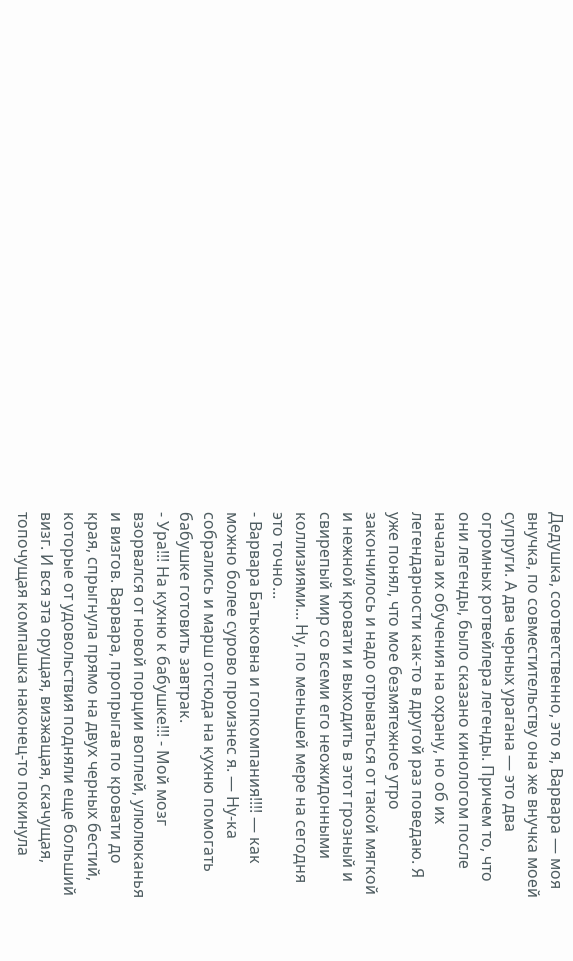Дедушка, соответственно, это я, Варвара — моя внучка, по совместительству она же внучка моей супруги. А два черных урагана — это два огромных ротвейлера легенды. Причем то, что они легенды, было сказано кинологом после начала их обучения на охрану, но об их легендарности как-то в другой раз поведаю. Я уже понял, что мое безмятежное утро закончилось и надо отрываться от такой мягкой и нежной кровати и выходить в этот грозный и свирепый мир со всеми его неожидонными коллизиями... Ну, по меньшей мере на сегодня это точно...
- Варвара Батьковна и гопкомпания!!!! — как можно более сурово произнес я. — Ну-ка собрались и марш отсюда на кухню помогать бабушке готовить завтрак.
- Ура!!! На кухню к бабушке!!! - Мой мозг взорвался от новой порции воплей, улюлюканья и визгов. Варвара, пропрыгав по кровати до края, спрыгнула прямо на двух черных бестий, которые от удовольствия подняли еще больший визг. И вся эта орущая, визжащая, скачущая, топочущая компашка наконец-то покинула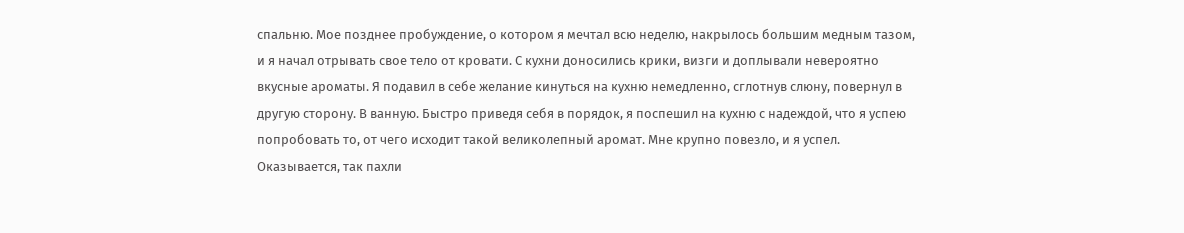спальню. Мое позднее пробуждение, о котором я мечтал всю неделю, накрылось большим медным тазом, и я начал отрывать свое тело от кровати. С кухни доносились крики, визги и доплывали невероятно вкусные ароматы. Я подавил в себе желание кинуться на кухню немедленно, сглотнув слюну, повернул в другую сторону. В ванную. Быстро приведя себя в порядок, я поспешил на кухню с надеждой, что я успею попробовать то, от чего исходит такой великолепный аромат. Мне крупно повезло, и я успел. Оказывается, так пахли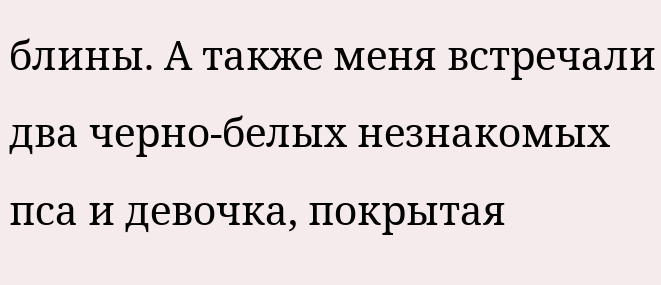блины. А также меня встречали два черно-белых незнакомых пса и девочка, покрытая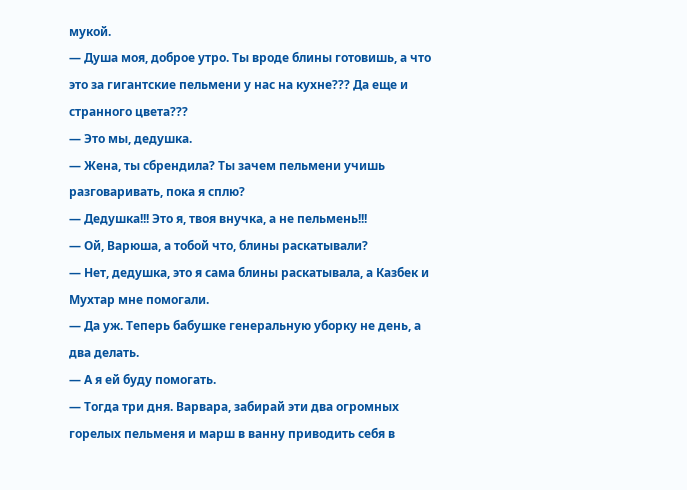мукой.
— Душа моя, доброе утро. Ты вроде блины готовишь, а что это за гигантские пельмени у нас на кухне??? Да еще и странного цвета???
— Это мы, дедушка.
— Жена, ты сбрендила? Ты зачем пельмени учишь разговаривать, пока я сплю?
— Дедушка!!! Это я, твоя внучка, а не пельмень!!!
— Ой, Варюша, а тобой что, блины раскатывали?
— Нет, дедушка, это я сама блины раскатывала, а Казбек и Мухтар мне помогали.
— Да уж. Теперь бабушке генеральную уборку не день, а два делать.
— А я ей буду помогать.
— Тогда три дня. Варвара, забирай эти два огромных горелых пельменя и марш в ванну приводить себя в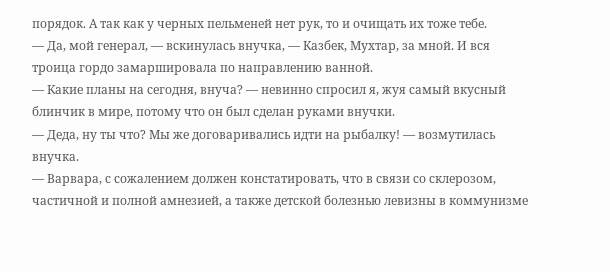порядок. А так как у черных пельменей нет рук, то и очищать их тоже тебе.
— Да, мой генерал, — вскинулась внучка, — Казбек, Мухтар, за мной. И вся троица гордо замаршировала по направлению ванной.
— Какие планы на сегодня, внуча? — невинно спросил я, жуя самый вкусный блинчик в мире, потому что он был сделан руками внучки.
— Деда, ну ты что? Мы же договаривались идти на рыбалку! — возмутилась внучка.
— Варвара, с сожалением должен констатировать, что в связи со склерозом, частичной и полной амнезией, а также детской болезнью левизны в коммунизме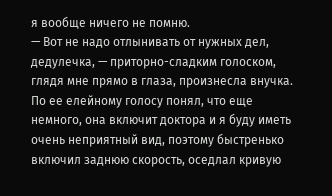я вообще ничего не помню.
— Вот не надо отлынивать от нужных дел, дедулечка, — приторно-сладким голоском, глядя мне прямо в глаза, произнесла внучка. По ее елейному голосу понял, что еще немного, она включит доктора и я буду иметь очень неприятный вид, поэтому быстренько включил заднюю скорость, оседлал кривую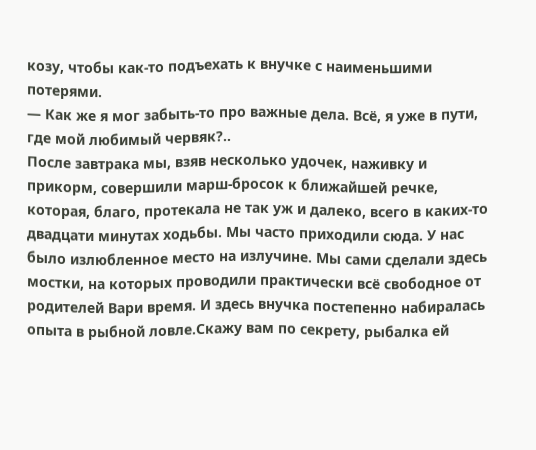козу, чтобы как-то подъехать к внучке с наименьшими потерями.
— Как же я мог забыть-то про важные дела. Всё, я уже в пути, где мой любимый червяк?..
После завтрака мы, взяв несколько удочек, наживку и прикорм, совершили марш-бросок к ближайшей речке, которая, благо, протекала не так уж и далеко, всего в каких-то двадцати минутах ходьбы. Мы часто приходили сюда. У нас было излюбленное место на излучине. Мы сами сделали здесь мостки, на которых проводили практически всё свободное от родителей Вари время. И здесь внучка постепенно набиралась опыта в рыбной ловле.Скажу вам по секрету, рыбалка ей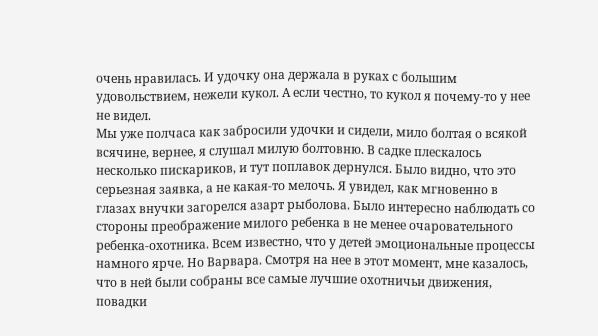очень нравилась. И удочку она держала в руках с большим удовольствием, нежели кукол. А если честно, то кукол я почему-то у нее не видел.
Мы уже полчаса как забросили удочки и сидели, мило болтая о всякой всячине, вернее, я слушал милую болтовню. В садке плескалось несколько пискариков, и тут поплавок дернулся. Было видно, что это серьезная заявка, а не какая-то мелочь. Я увидел, как мгновенно в глазах внучки загорелся азарт рыболова. Было интересно наблюдать со стороны преображение милого ребенка в не менее очаровательного ребенка-охотника. Всем известно, что у детей эмоциональные процессы намного ярче. Но Варвара. Смотря на нее в этот момент, мне казалось, что в ней были собраны все самые лучшие охотничьи движения, повадки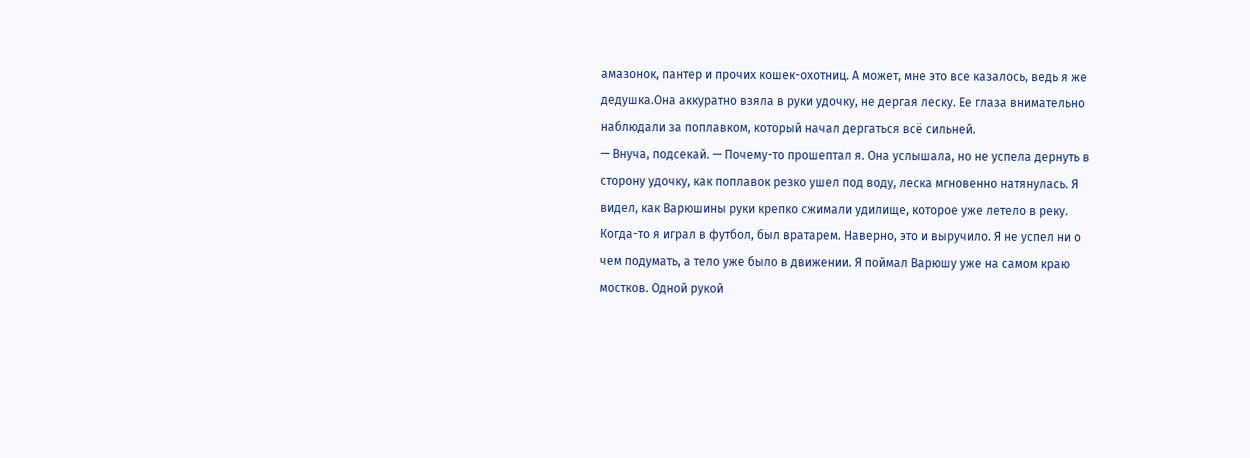амазонок, пантер и прочих кошек-охотниц. А может, мне это все казалось, ведь я же дедушка.Она аккуратно взяла в руки удочку, не дергая леску. Ее глаза внимательно наблюдали за поплавком, который начал дергаться всё сильней.
— Внуча, подсекай. — Почему-то прошептал я. Она услышала, но не успела дернуть в сторону удочку, как поплавок резко ушел под воду, леска мгновенно натянулась. Я видел, как Варюшины руки крепко сжимали удилище, которое уже летело в реку. Когда-то я играл в футбол, был вратарем. Наверно, это и выручило. Я не успел ни о чем подумать, а тело уже было в движении. Я поймал Варюшу уже на самом краю мостков. Одной рукой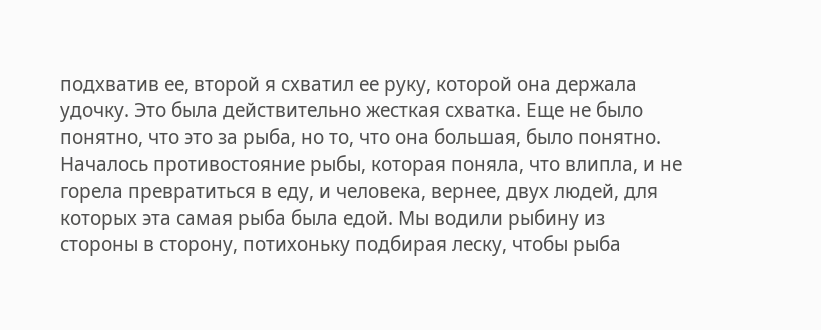подхватив ее, второй я схватил ее руку, которой она держала удочку. Это была действительно жесткая схватка. Еще не было понятно, что это за рыба, но то, что она большая, было понятно. Началось противостояние рыбы, которая поняла, что влипла, и не горела превратиться в еду, и человека, вернее, двух людей, для которых эта самая рыба была едой. Мы водили рыбину из стороны в сторону, потихоньку подбирая леску, чтобы рыба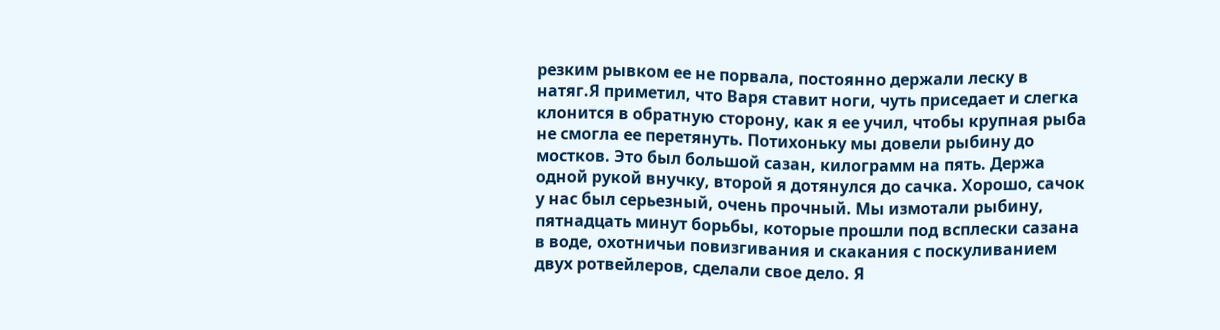резким рывком ее не порвала, постоянно держали леску в натяг.Я приметил, что Варя ставит ноги, чуть приседает и слегка клонится в обратную сторону, как я ее учил, чтобы крупная рыба не смогла ее перетянуть. Потихоньку мы довели рыбину до мостков. Это был большой сазан, килограмм на пять. Держа одной рукой внучку, второй я дотянулся до сачка. Хорошо, сачок у нас был серьезный, очень прочный. Мы измотали рыбину, пятнадцать минут борьбы, которые прошли под всплески сазана в воде, охотничьи повизгивания и скакания с поскуливанием двух ротвейлеров, сделали свое дело. Я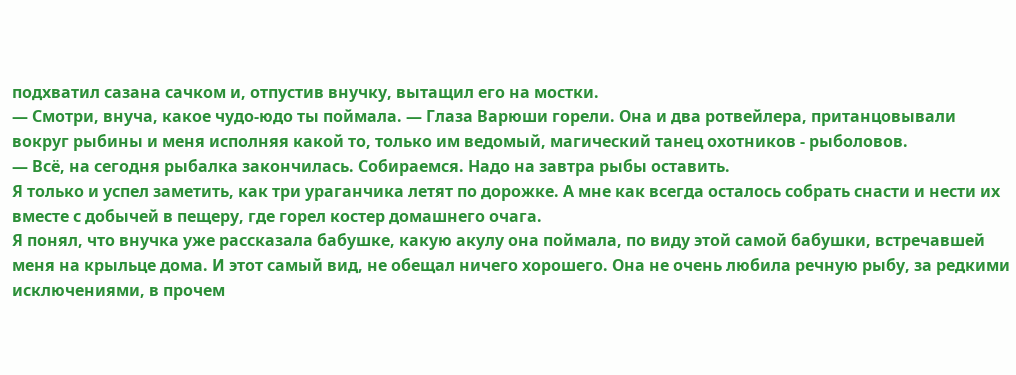подхватил сазана сачком и, отпустив внучку, вытащил его на мостки.
— Смотри, внуча, какое чудо-юдо ты поймала. — Глаза Варюши горели. Она и два ротвейлера, пританцовывали вокруг рыбины и меня исполняя какой то, только им ведомый, магический танец охотников - рыболовов.
— Всё, на сегодня рыбалка закончилась. Собираемся. Надо на завтра рыбы оставить.
Я только и успел заметить, как три ураганчика летят по дорожке. А мне как всегда осталось собрать снасти и нести их вместе с добычей в пещеру, где горел костер домашнего очага.
Я понял, что внучка уже рассказала бабушке, какую акулу она поймала, по виду этой самой бабушки, встречавшей меня на крыльце дома. И этот самый вид, не обещал ничего хорошего. Она не очень любила речную рыбу, за редкими исключениями, в прочем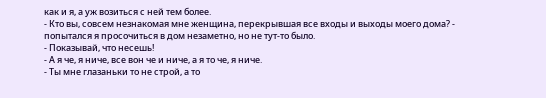как и я, а уж возиться с ней тем более.
- Кто вы, совсем незнакомая мне женщина, перекрывшая все входы и выходы моего дома? - попытался я просочиться в дом незаметно, но не тут-то было.
- Показывай, что несешь!
- А я че, я ниче, все вон че и ниче, а я то че, я ниче.
- Ты мне глазаньки то не строй, а то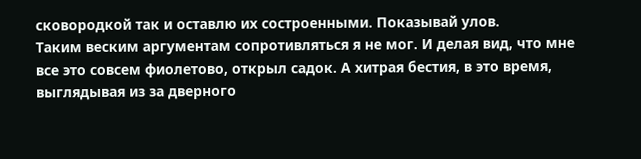сковородкой так и оставлю их состроенными. Показывай улов.
Таким веским аргументам сопротивляться я не мог. И делая вид, что мне все это совсем фиолетово, открыл садок. А хитрая бестия, в это время, выглядывая из за дверного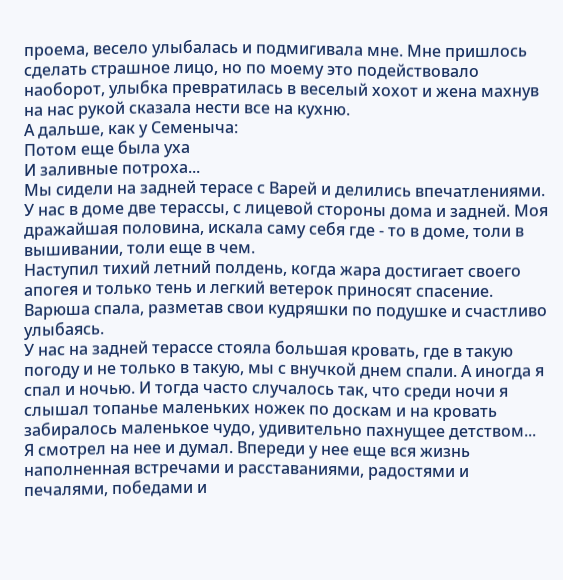проема, весело улыбалась и подмигивала мне. Мне пришлось сделать страшное лицо, но по моему это подействовало наоборот, улыбка превратилась в веселый хохот и жена махнув на нас рукой сказала нести все на кухню.
А дальше, как у Семеныча:
Потом еще была уха
И заливные потроха...
Мы сидели на задней терасе с Варей и делились впечатлениями. У нас в доме две терассы, с лицевой стороны дома и задней. Моя дражайшая половина, искала саму себя где - то в доме, толи в вышивании, толи еще в чем.
Наступил тихий летний полдень, когда жара достигает своего апогея и только тень и легкий ветерок приносят спасение. Варюша спала, разметав свои кудряшки по подушке и счастливо улыбаясь.
У нас на задней терассе стояла большая кровать, где в такую погоду и не только в такую, мы с внучкой днем спали. А иногда я спал и ночью. И тогда часто случалось так, что среди ночи я слышал топанье маленьких ножек по доскам и на кровать забиралось маленькое чудо, удивительно пахнущее детством...
Я смотрел на нее и думал. Впереди у нее еще вся жизнь наполненная встречами и расставаниями, радостями и печалями, победами и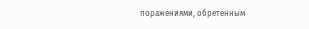поражениями, обретенным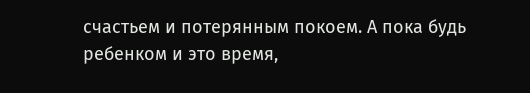счастьем и потерянным покоем. А пока будь ребенком и это время,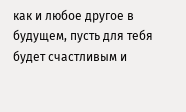как и любое другое в будущем, пусть для тебя будет счастливым и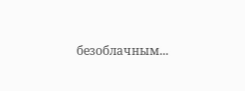безоблачным...